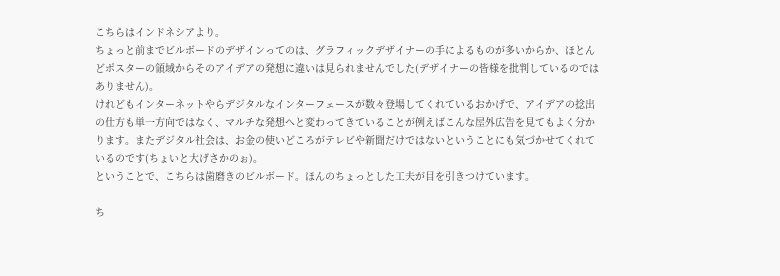こちらはインドネシアより。
ちょっと前までビルボードのデザインってのは、グラフィックデザイナーの手によるものが多いからか、ほとんどポスターの領域からそのアイデアの発想に違いは見られませんでした(デザイナーの皆様を批判しているのではありません)。
けれどもインターネットやらデジタルなインターフェースが数々登場してくれているおかげで、アイデアの捻出の仕方も単一方向ではなく、マルチな発想へと変わってきていることが例えばこんな屋外広告を見てもよく分かります。またデジタル社会は、お金の使いどころがテレビや新聞だけではないということにも気づかせてくれているのです(ちょいと大げさかのぉ)。
ということで、こちらは歯磨きのビルボード。ほんのちょっとした工夫が目を引きつけています。

ち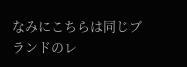なみにこちらは同じブランドのレ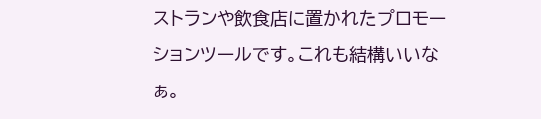ストランや飲食店に置かれたプロモーションツールです。これも結構いいなぁ。